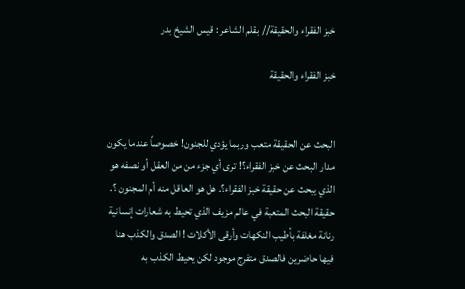خبز الفقراء والحقيقة// بقلم الشاعر : قيس الشيخ بدر

خبز الفقراء والحقيقة


البحث عن الحقيقة متعب وربما يؤدي للجنون! خصوصاً عندما يكون مدار البحث عن خبز الفقراء؟! ترى أي جزء من من العقل أو نصفه هو الذي يبحث عن حقيقة خبز الفقراء؟. هل هو العاقل منه أم المجنون ؟. حقيقة البحث المتعبة في عالم مزيف الذي تحيط به شعارات إنسانية رنانة مغلفة بأطيب النكهات وأرقى الأكلات ! الصدق والكذب هنا فيها حاضرين فالصدق متفرج موجود لكن يحيط الكذب به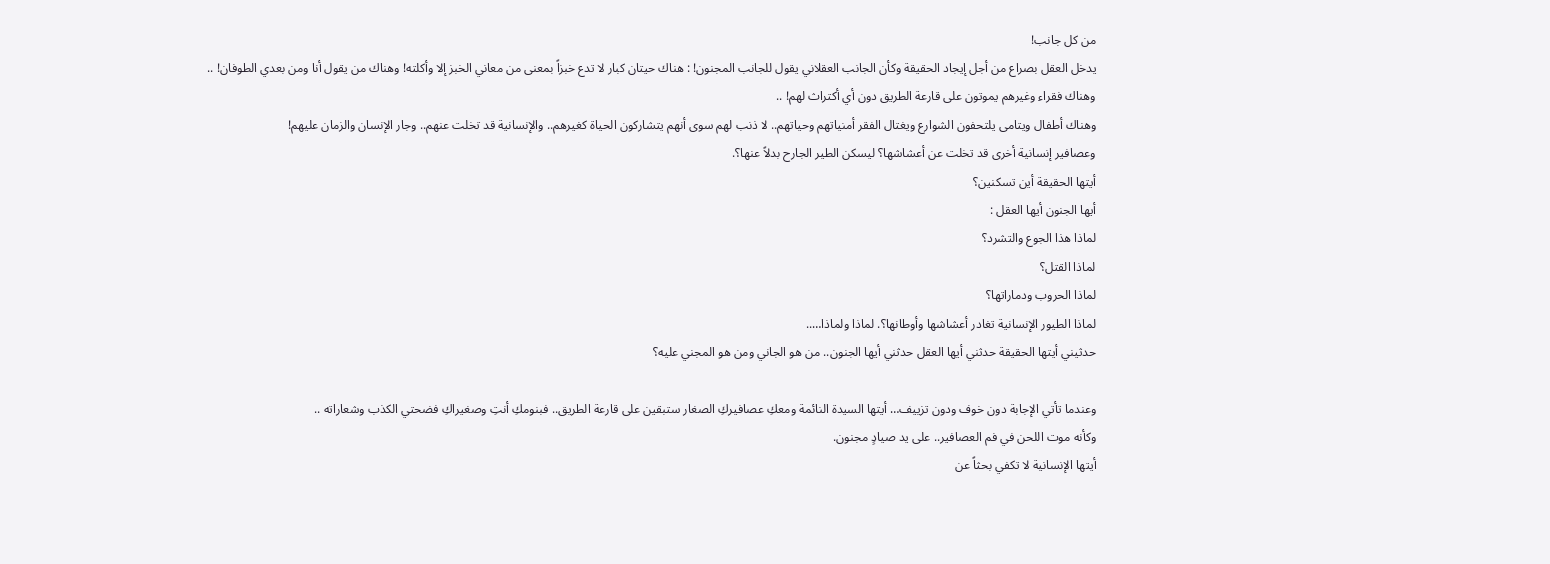من كل جانب!
يدخل العقل بصراع من أجل إيجاد الحقيقة وكأن الجانب العقلاني يقول للجانب المجنون! : هناك حيتان كبار لا تدع خبزاً بمعنى من معاني الخبز إلا وأكلته! وهناك من يقول أنا ومن بعدي الطوفان! ..
وهناك فقراء وغيرهم يموتون على قارعة الطريق دون أي أكتراث لهم! ..
وهناك أطفال ويتامى يلتحفون الشوارع ويغتال الفقر أمنياتهم وحياتهم.. لا ذنب لهم سوى أنهم يتشاركون الحياة كغيرهم.. والإنسانية قد تخلت عنهم.. وجار الإنسان والزمان عليهم!
وعصافير إنسانية أخرى قد تخلت عن أعشاشها؟ ليسكن الطير الجارح بدلاً عنها؟.
أيتها الحقيقة أين تسكنين؟
أيها الجنون أيها العقل :
لماذا هذا الجوع والتشرد؟
لماذا القتل؟
لماذا الحروب ودماراتها؟
لماذا الطيور الإنسانية تغادر أعشاشها وأوطانها؟. لماذا ولماذا…..
حدثيني أيتها الحقيقة حدثني أيها العقل حدثني أيها الجنون.. من هو الجاني ومن هو المجني عليه؟

وعندما تأتي الإجابة دون خوف ودون تزييف… أيتها السيدة النائمة ومعكِ عصافيركِ الصغار ستبقين على قارعة الطريق.. فبنومكِ أنتِ وصغيراكِ فضحتي الكذب وشعاراته ..
وكأنه موت اللحن في فم العصافير.. على يد صيادٍ مجنون.
أيتها الإنسانية لا تكفي بحثاً عن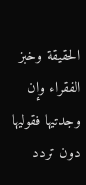الحقيقة وخبز الفقراء وإن وجدتيها فقوليها دون تردد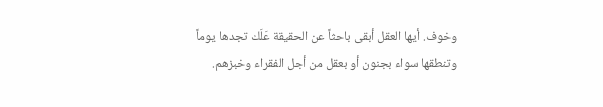وخوف. أيها العقل أبقى باحثاً عن الحقيقة عَلَك تجدها يوماً وتنطقها سواء بجنون أو بعقل من أجل الفقراء وخبزهم.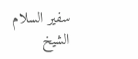سفير السلام
الشيخ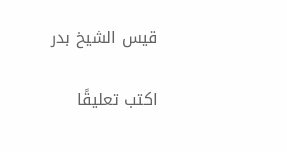قيس الشيخ بدر

اكتب تعليقًا